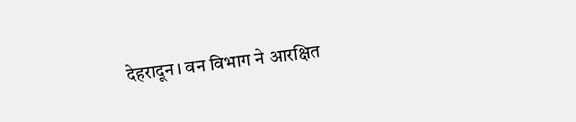देहरादून। वन विभाग ने आरक्षित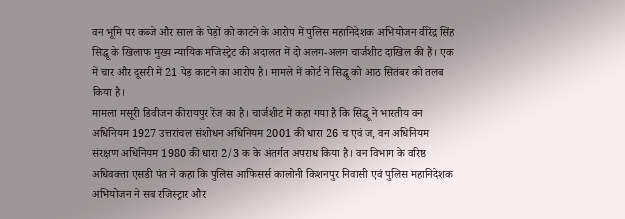वन भूमि पर कब्जे और साल के पेड़ों को काटने के आरोप में पुलिस महानिदेशक अभियोजन वीरेंद्र सिंह सिद्धू के खिलाफ मुख्य न्यायिक मजिस्ट्रेट की अदालत में दो अलग-अलग चार्जशीट दाखिल की हैं। एक में चार और दूसरी में 21 पेड़ काटने का आरोप है। मामले में कोर्ट ने सिद्धू को आठ सितंबर को तलब किया है।
मामला मसूरी डिवीजन कीरायपुर रेंज का है। चार्जशीट में कहा गया है कि सिद्धू ने भारतीय वन अधिनियम 1927 उत्तरांचल संशोधन अधिनियम 2001 की धारा 26 च एवं ज, वन अधिनियम संरक्षण अधिनियम 1980 की धारा 2/3 क के अंतर्गत अपराध किया है। वन विभाग के वरिष्ठ अधिवक्ता एसडी पंत ने कहा कि पुलिस आफिसर्स कालोनी किशनपुर निवासी एवं पुलिस महानिदेशक अभियोजन ने सब रजिस्ट्रार और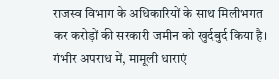राजस्व विभाग के अधिकारियों के साथ मिलीभगत कर करोड़ों की सरकारी जमीन को खुर्दबुर्द किया है।
गंभीर अपराध में, मामूली धाराएं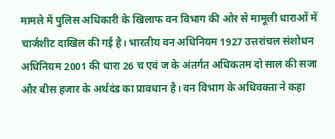मामले में पुलिस अधिकारी के खिलाफ वन विभाग की ओर से मामूली धाराओं में चार्जशीट दाखिल की गई है। भारतीय वन अधिनियम 1927 उत्तरांचल संशोधन अधिनियम 2001 की धारा 26 च एवं ज के अंतर्गत अधिकतम दो साल की सजा और बीस हजार के अर्थदंड का प्रावधान है। वन विभाग के अधिवक्ता ने कहा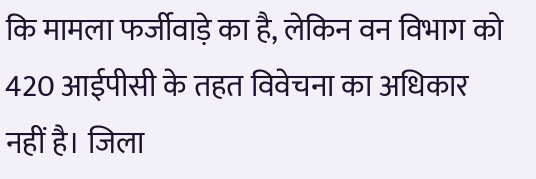कि मामला फर्जीवाड़े का है, लेकिन वन विभाग को 420 आईपीसी के तहत विवेचना का अधिकार नहीं है। जिला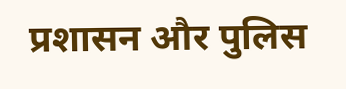प्रशासन और पुलिस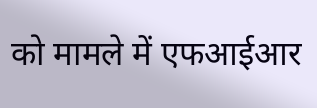को मामले में एफआईआर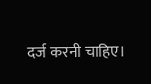दर्ज करनी चाहिए।